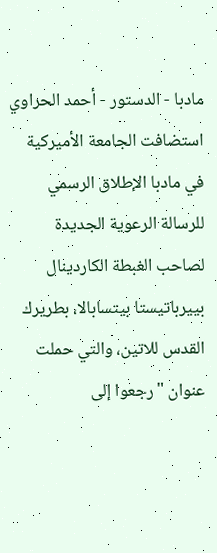مادبا - الدستور - أحمد الحراوي
استضافت الجامعة الأميركية في مادبا الإطلاق الرسمي للرسالة الرعوية الجديدة لصاحب الغبطة الكاردينال بييرباتيستا بيتسابالا، بطريرك القدس للاتين، والتي حملت عنوان "رجعوا إلى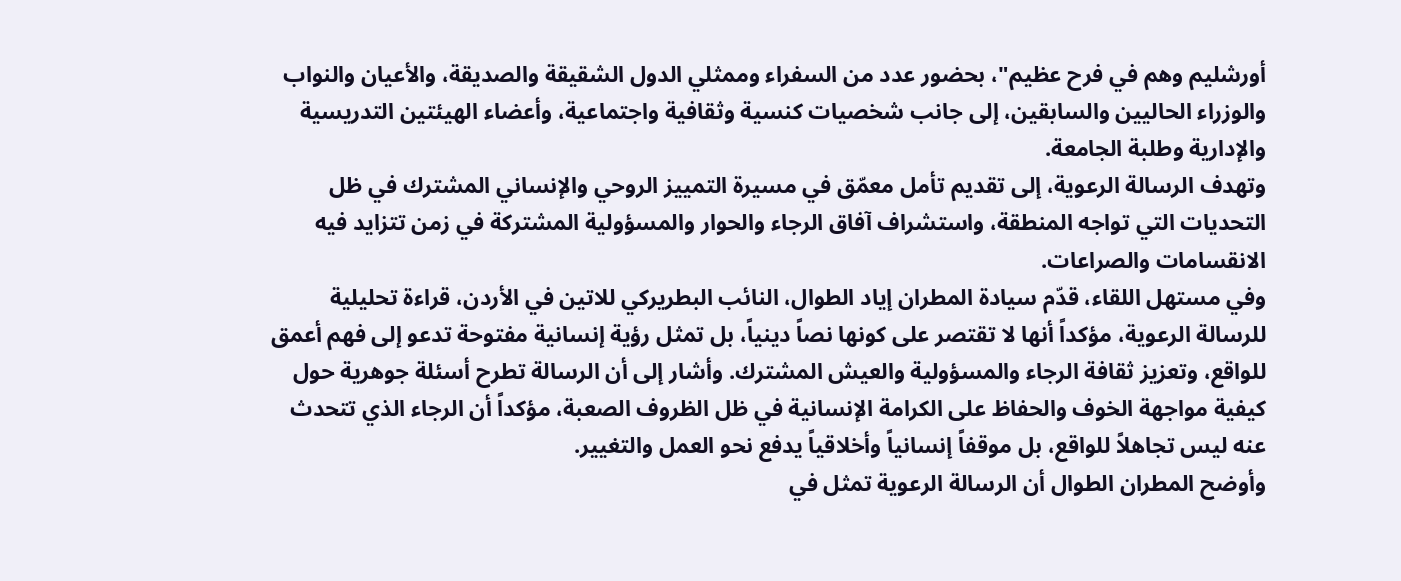أورشليم وهم في فرح عظيم"، بحضور عدد من السفراء وممثلي الدول الشقيقة والصديقة، والأعيان والنواب والوزراء الحاليين والسابقين، إلى جانب شخصيات كنسية وثقافية واجتماعية، وأعضاء الهيئتين التدريسية والإدارية وطلبة الجامعة.
وتهدف الرسالة الرعوية، إلى تقديم تأمل معمّق في مسيرة التمييز الروحي والإنساني المشترك في ظل التحديات التي تواجه المنطقة، واستشراف آفاق الرجاء والحوار والمسؤولية المشتركة في زمن تتزايد فيه الانقسامات والصراعات.
وفي مستهل اللقاء، قدّم سيادة المطران إياد الطوال، النائب البطريركي للاتين في الأردن، قراءة تحليلية للرسالة الرعوية، مؤكداً أنها لا تقتصر على كونها نصاً دينياً، بل تمثل رؤية إنسانية مفتوحة تدعو إلى فهم أعمق للواقع، وتعزيز ثقافة الرجاء والمسؤولية والعيش المشترك. وأشار إلى أن الرسالة تطرح أسئلة جوهرية حول كيفية مواجهة الخوف والحفاظ على الكرامة الإنسانية في ظل الظروف الصعبة، مؤكداً أن الرجاء الذي تتحدث عنه ليس تجاهلاً للواقع، بل موقفاً إنسانياً وأخلاقياً يدفع نحو العمل والتغيير.
وأوضح المطران الطوال أن الرسالة الرعوية تمثل في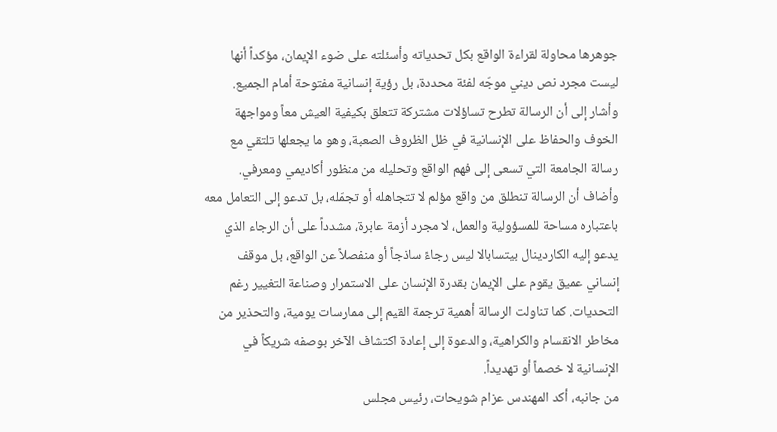جوهرها محاولة لقراءة الواقع بكل تحدياته وأسئلته على ضوء الإيمان، مؤكداً أنها ليست مجرد نص ديني موجّه لفئة محددة، بل رؤية إنسانية مفتوحة أمام الجميع. وأشار إلى أن الرسالة تطرح تساؤلات مشتركة تتعلق بكيفية العيش معاً ومواجهة الخوف والحفاظ على الإنسانية في ظل الظروف الصعبة، وهو ما يجعلها تلتقي مع رسالة الجامعة التي تسعى إلى فهم الواقع وتحليله من منظور أكاديمي ومعرفي.
وأضاف أن الرسالة تنطلق من واقع مؤلم لا تتجاهله أو تجمّله، بل تدعو إلى التعامل معه باعتباره مساحة للمسؤولية والعمل، لا مجرد أزمة عابرة، مشدداً على أن الرجاء الذي يدعو إليه الكاردينال بيتسابالا ليس رجاءً ساذجاً أو منفصلاً عن الواقع، بل موقف إنساني عميق يقوم على الإيمان بقدرة الإنسان على الاستمرار وصناعة التغيير رغم التحديات. كما تناولت الرسالة أهمية ترجمة القيم إلى ممارسات يومية، والتحذير من مخاطر الانقسام والكراهية، والدعوة إلى إعادة اكتشاف الآخر بوصفه شريكاً في الإنسانية لا خصماً أو تهديداً.
من جانبه، أكد المهندس عزام شويحات، رئيس مجلس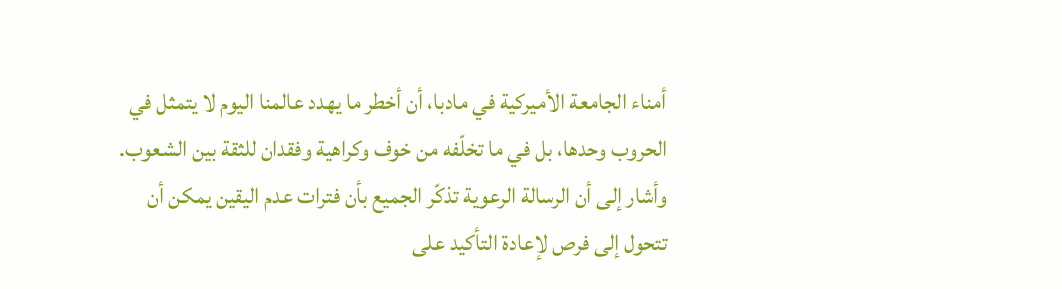أمناء الجامعة الأميركية في مادبا، أن أخطر ما يهدد عالمنا اليوم لا يتمثل في الحروب وحدها، بل في ما تخلّفه من خوف وكراهية وفقدان للثقة بين الشعوب. وأشار إلى أن الرسالة الرعوية تذكّر الجميع بأن فترات عدم اليقين يمكن أن تتحول إلى فرص لإعادة التأكيد على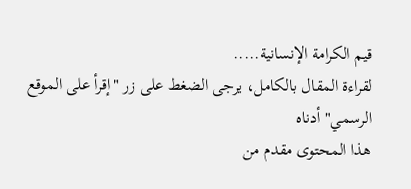قيم الكرامة الإنسانية.....
لقراءة المقال بالكامل، يرجى الضغط على زر "إقرأ على الموقع الرسمي" أدناه
هذا المحتوى مقدم من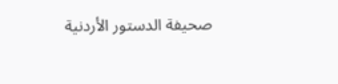صحيفة الدستور الأردنية